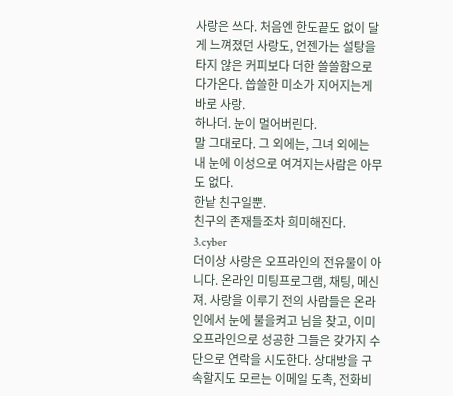사랑은 쓰다. 처음엔 한도끝도 없이 달게 느껴졌던 사랑도, 언젠가는 설탕을 타지 않은 커피보다 더한 쓸쓸함으로 다가온다. 씁쓸한 미소가 지어지는게 바로 사랑.
하나더. 눈이 멀어버린다.
말 그대로다. 그 외에는, 그녀 외에는 내 눈에 이성으로 여겨지는사람은 아무도 없다.
한낱 친구일뿐.
친구의 존재들조차 희미해진다.
3.cyber
더이상 사랑은 오프라인의 전유물이 아니다. 온라인 미팅프로그램, 채팅, 메신져. 사랑을 이루기 전의 사람들은 온라인에서 눈에 불을켜고 님을 찾고, 이미 오프라인으로 성공한 그들은 갖가지 수단으로 연락을 시도한다. 상대방을 구속할지도 모르는 이메일 도촉, 전화비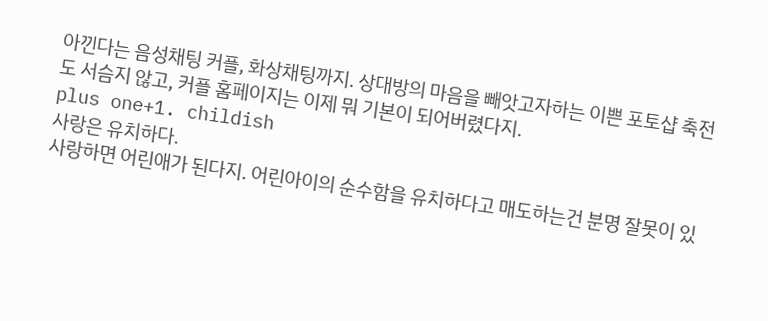아낀다는 음성채팅 커플, 화상채팅까지. 상대방의 마음을 빼앗고자하는 이쁜 포토샵 축전도 서슴지 않고, 커플 홈페이지는 이제 뭐 기본이 되어버렸다지.
plus one+1. childish
사랑은 유치하다.
사랑하면 어린애가 된다지. 어린아이의 순수함을 유치하다고 매도하는건 분명 잘못이 있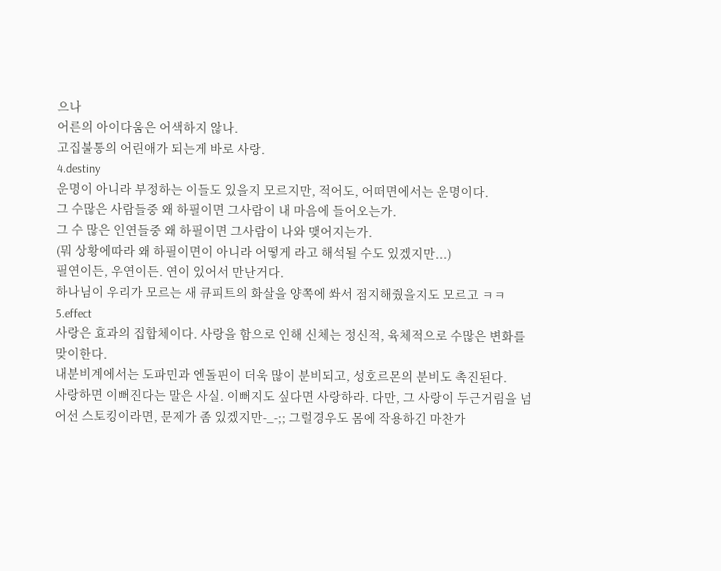으나
어른의 아이다움은 어색하지 않나.
고집불통의 어린애가 되는게 바로 사랑.
4.destiny
운명이 아니라 부정하는 이들도 있을지 모르지만, 적어도, 어떠면에서는 운명이다.
그 수많은 사람들중 왜 하필이면 그사람이 내 마음에 들어오는가.
그 수 많은 인연들중 왜 하필이면 그사람이 나와 맺어지는가.
(뭐 상황에따라 왜 하필이면이 아니라 어떻게 라고 해석될 수도 있겠지만...)
필연이든, 우연이든. 연이 있어서 만난거다.
하나님이 우리가 모르는 새 큐피트의 화살을 양쪽에 쏴서 점지해줬을지도 모르고 ㅋㅋ
5.effect
사랑은 효과의 집합체이다. 사랑을 함으로 인해 신체는 정신적, 육체적으로 수많은 변화를 맞이한다.
내분비계에서는 도파민과 엔돌핀이 더욱 많이 분비되고, 성호르몬의 분비도 촉진된다.
사랑하면 이뻐진다는 말은 사실. 이뻐지도 싶다면 사랑하라. 다만, 그 사랑이 두근거림을 넘어선 스토킹이라면, 문제가 좀 있겠지만-_-;; 그럴경우도 몸에 작용하긴 마찬가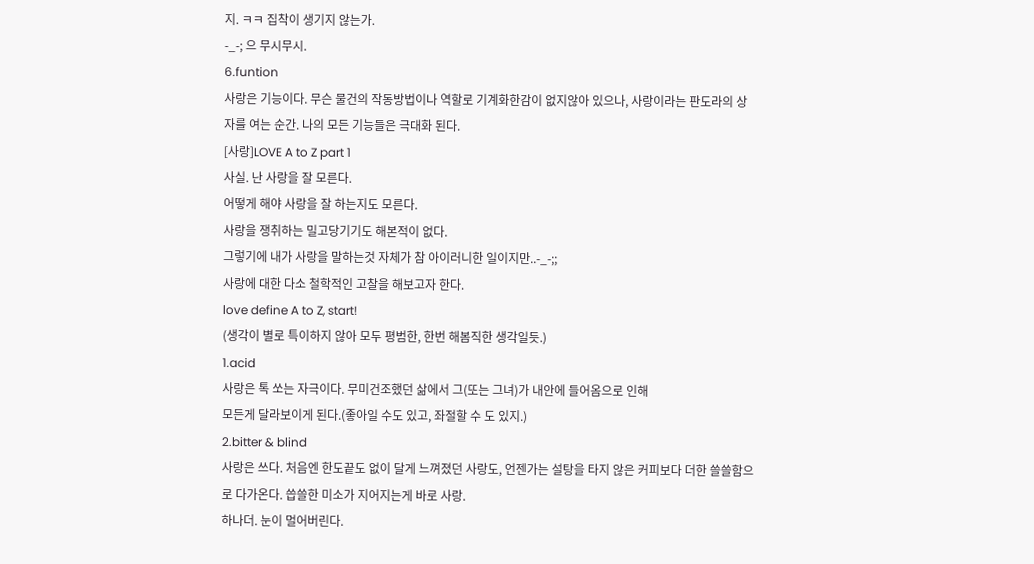지. ㅋㅋ 집착이 생기지 않는가.
-_-; 으 무시무시.
6.funtion
사랑은 기능이다. 무슨 물건의 작동방법이나 역할로 기계화한감이 없지않아 있으나, 사랑이라는 판도라의 상자를 여는 순간. 나의 모든 기능들은 극대화 된다.
[사랑]LOVE A to Z part 1
사실. 난 사랑을 잘 모른다.
어떻게 해야 사랑을 잘 하는지도 모른다.
사랑을 쟁취하는 밀고당기기도 해본적이 없다.
그렇기에 내가 사랑을 말하는것 자체가 참 아이러니한 일이지만..-_-;;
사랑에 대한 다소 철학적인 고찰을 해보고자 한다.
love define A to Z, start!
(생각이 별로 특이하지 않아 모두 평범한, 한번 해봄직한 생각일듯.)
1.acid
사랑은 톡 쏘는 자극이다. 무미건조했던 삶에서 그(또는 그녀)가 내안에 들어옴으로 인해
모든게 달라보이게 된다.(좋아일 수도 있고, 좌절할 수 도 있지.)
2.bitter & blind
사랑은 쓰다. 처음엔 한도끝도 없이 달게 느껴졌던 사랑도, 언젠가는 설탕을 타지 않은 커피보다 더한 쓸쓸함으로 다가온다. 씁쓸한 미소가 지어지는게 바로 사랑.
하나더. 눈이 멀어버린다.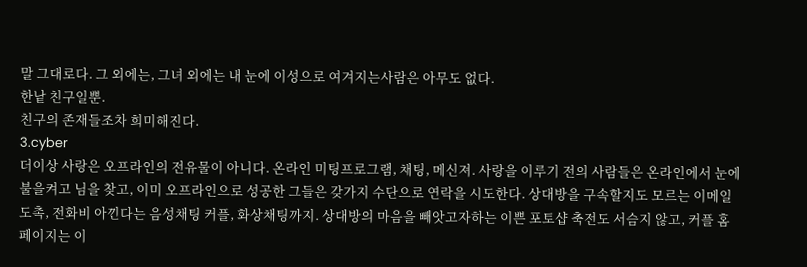말 그대로다. 그 외에는, 그녀 외에는 내 눈에 이성으로 여겨지는사람은 아무도 없다.
한낱 친구일뿐.
친구의 존재들조차 희미해진다.
3.cyber
더이상 사랑은 오프라인의 전유물이 아니다. 온라인 미팅프로그램, 채팅, 메신져. 사랑을 이루기 전의 사람들은 온라인에서 눈에 불을켜고 님을 찾고, 이미 오프라인으로 성공한 그들은 갖가지 수단으로 연락을 시도한다. 상대방을 구속할지도 모르는 이메일 도촉, 전화비 아낀다는 음성채팅 커플, 화상채팅까지. 상대방의 마음을 빼앗고자하는 이쁜 포토샵 축전도 서슴지 않고, 커플 홈페이지는 이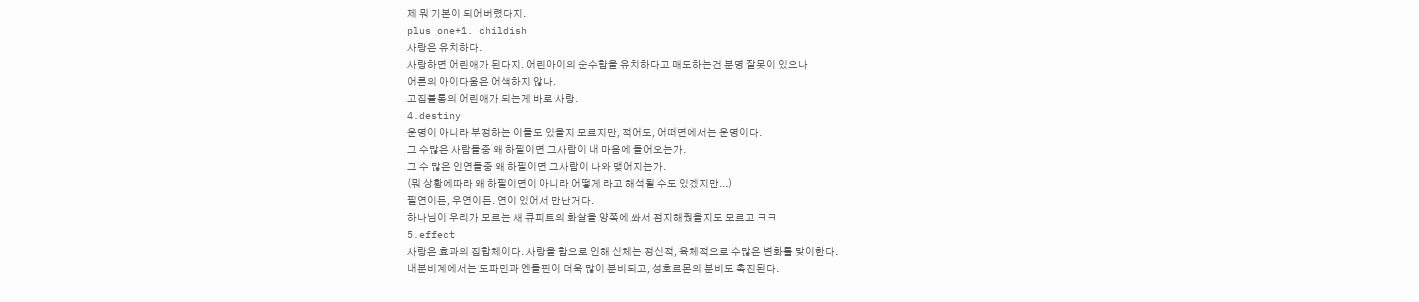제 뭐 기본이 되어버렸다지.
plus one+1. childish
사랑은 유치하다.
사랑하면 어린애가 된다지. 어린아이의 순수함을 유치하다고 매도하는건 분명 잘못이 있으나
어른의 아이다움은 어색하지 않나.
고집불통의 어린애가 되는게 바로 사랑.
4.destiny
운명이 아니라 부정하는 이들도 있을지 모르지만, 적어도, 어떠면에서는 운명이다.
그 수많은 사람들중 왜 하필이면 그사람이 내 마음에 들어오는가.
그 수 많은 인연들중 왜 하필이면 그사람이 나와 맺어지는가.
(뭐 상황에따라 왜 하필이면이 아니라 어떻게 라고 해석될 수도 있겠지만...)
필연이든, 우연이든. 연이 있어서 만난거다.
하나님이 우리가 모르는 새 큐피트의 화살을 양쪽에 쏴서 점지해줬을지도 모르고 ㅋㅋ
5.effect
사랑은 효과의 집합체이다. 사랑을 함으로 인해 신체는 정신적, 육체적으로 수많은 변화를 맞이한다.
내분비계에서는 도파민과 엔돌핀이 더욱 많이 분비되고, 성호르몬의 분비도 촉진된다.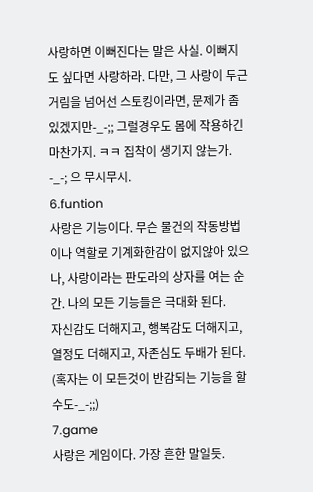사랑하면 이뻐진다는 말은 사실. 이뻐지도 싶다면 사랑하라. 다만, 그 사랑이 두근거림을 넘어선 스토킹이라면, 문제가 좀 있겠지만-_-;; 그럴경우도 몸에 작용하긴 마찬가지. ㅋㅋ 집착이 생기지 않는가.
-_-; 으 무시무시.
6.funtion
사랑은 기능이다. 무슨 물건의 작동방법이나 역할로 기계화한감이 없지않아 있으나, 사랑이라는 판도라의 상자를 여는 순간. 나의 모든 기능들은 극대화 된다.
자신감도 더해지고, 행복감도 더해지고, 열정도 더해지고, 자존심도 두배가 된다.
(혹자는 이 모든것이 반감되는 기능을 할 수도-_-;;)
7.game
사랑은 게임이다. 가장 흔한 말일듯.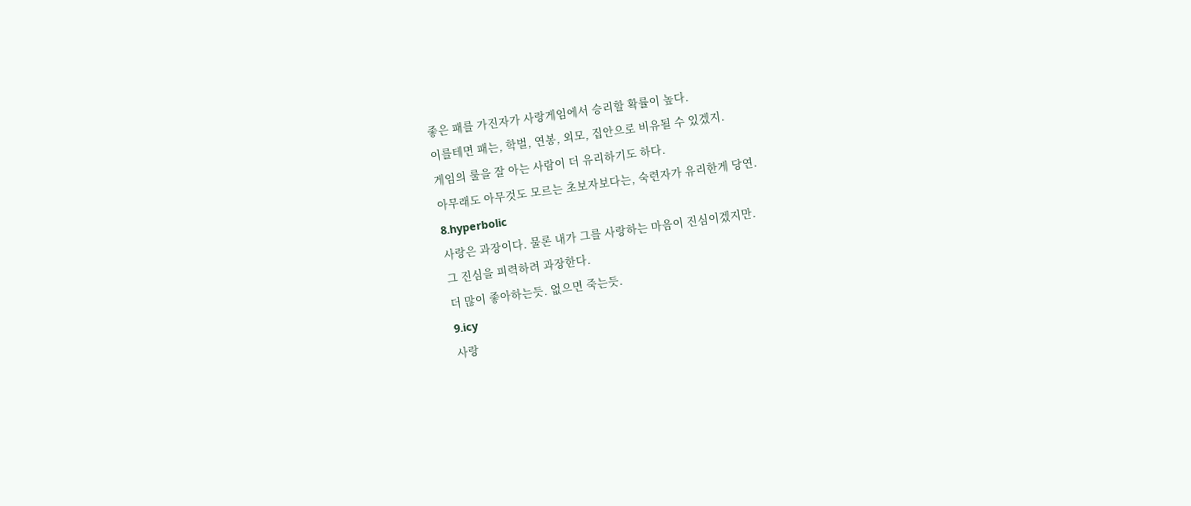좋은 패를 가진자가 사랑게임에서 승리할 확률이 높다.
이를테면 패는, 학벌, 연봉, 외모, 집안으로 비유될 수 있겠지.
게임의 룰을 잘 아는 사람이 더 유리하기도 하다.
아무래도 아무것도 모르는 초보자보다는, 숙련자가 유리한게 당연.
8.hyperbolic
사랑은 과장이다. 물론 내가 그를 사랑하는 마음이 진심이겠지만.
그 진심을 피력하려 과장한다.
더 많이 좋아하는듯. 없으면 죽는듯.
9.icy
사랑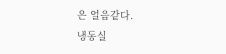은 얼음같다.
냉동실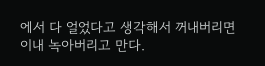에서 다 얼었다고 생각해서 꺼내버리면
이내 녹아버리고 만다.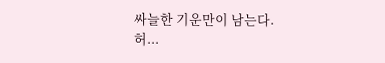싸늘한 기운만이 남는다.
허...